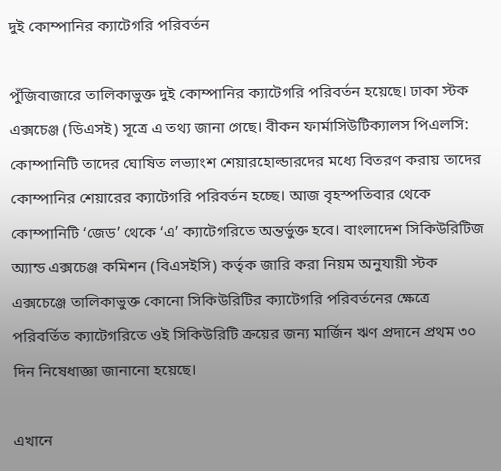দুই কোম্পানির ক্যাটেগরি পরিবর্তন

পুঁজিবাজারে তালিকাভুক্ত দুই কোম্পানির ক্যাটেগরি পরিবর্তন হয়েছে। ঢাকা স্টক এক্সচেঞ্জ (ডিএসই) সূত্রে এ তথ্য জানা গেছে। বীকন ফার্মাসিউটিক্যালস পিএলসি: কোম্পানিটি তাদের ঘোষিত লভ্যাংশ শেয়ারহোল্ডারদের মধ্যে বিতরণ করায় তাদের কোম্পানির শেয়ারের ক্যাটেগরি পরিবর্তন হচ্ছে। আজ বৃহস্পতিবার থেকে কোম্পানিটি ‘জেড’ থেকে ‘এ’ ক্যাটেগরিতে অন্তর্ভুক্ত হবে। বাংলাদেশ সিকিউরিটিজ অ্যান্ড এক্সচেঞ্জ কমিশন (বিএসইসি) কর্তৃক জারি করা নিয়ম অনুযায়ী স্টক এক্সচেঞ্জে তালিকাভুক্ত কোনো সিকিউরিটির ক্যাটেগরি পরিবর্তনের ক্ষেত্রে পরিবর্তিত ক্যাটেগরিতে ওই সিকিউরিটি ক্রয়ের জন্য মার্জিন ঋণ প্রদানে প্রথম ৩০ দিন নিষেধাজ্ঞা জানানো হয়েছে।

এখানে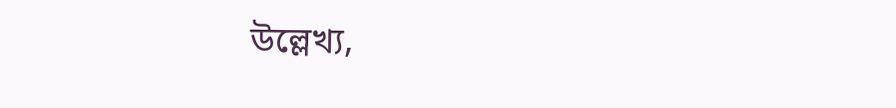উল্লেখ্য,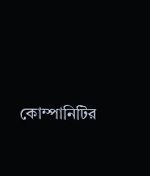কোম্পানিটির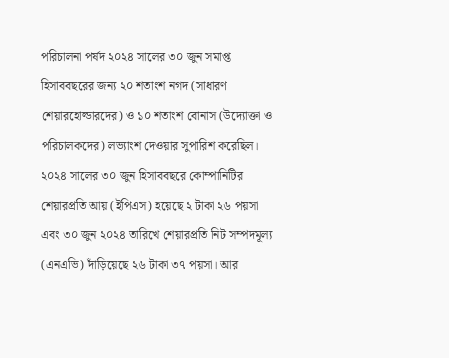পরিচালনা পর্ষদ ২০২৪ সালের ৩০ জুন সমাপ্ত হিসাববছরের জন্য ২০ শতাংশ নগদ (সাধারণ শেয়ারহোল্ডারদের) ও ১০ শতাংশ বোনাস (উদ্যোক্তা ও পরিচালকদের) লভ্যাংশ দেওয়ার সুপারিশ করেছিল। ২০২৪ সালের ৩০ জুন হিসাববছরে কোম্পানিটির শেয়ারপ্রতি আয় (ইপিএস) হয়েছে ২ টাকা ২৬ পয়সা এবং ৩০ জুন ২০২৪ তারিখে শেয়ারপ্রতি নিট সম্পদমূল্য (এনএভি) দাঁড়িয়েছে ২৬ টাকা ৩৭ পয়সা। আর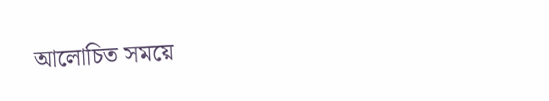আলোচিত সময়ে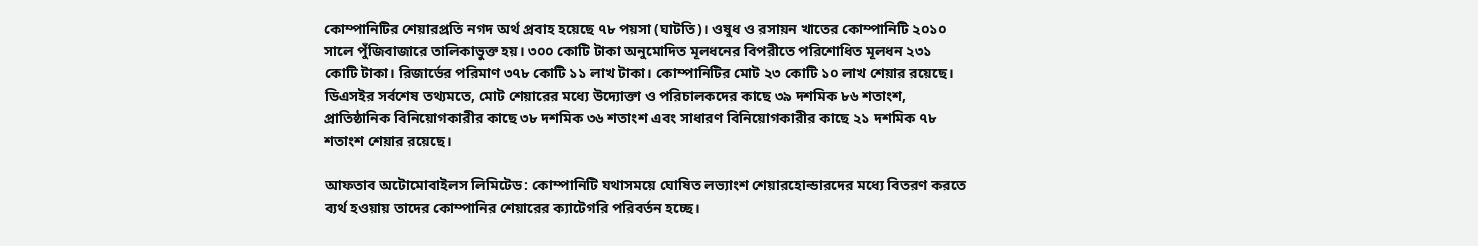কোম্পানিটির শেয়ারপ্রতি নগদ অর্থ প্রবাহ হয়েছে ৭৮ পয়সা (ঘাটতি)। ওষুধ ও রসায়ন খাতের কোম্পানিটি ২০১০ সালে পুঁজিবাজারে তালিকাভুক্ত হয়। ৩০০ কোটি টাকা অনুমোদিত মূলধনের বিপরীতে পরিশোধিত মূলধন ২৩১ কোটি টাকা। রিজার্ভের পরিমাণ ৩৭৮ কোটি ১১ লাখ টাকা। কোম্পানিটির মোট ২৩ কোটি ১০ লাখ শেয়ার রয়েছে। ডিএসইর সর্বশেষ তথ্যমতে, মোট শেয়ারের মধ্যে উদ্যোক্তা ও পরিচালকদের কাছে ৩৯ দশমিক ৮৬ শতাংশ, প্রাতিষ্ঠানিক বিনিয়োগকারীর কাছে ৩৮ দশমিক ৩৬ শতাংশ এবং সাধারণ বিনিয়োগকারীর কাছে ২১ দশমিক ৭৮ শতাংশ শেয়ার রয়েছে।

আফতাব অটোমোবাইলস লিমিটেড: কোম্পানিটি যথাসময়ে ঘোষিত লভ্যাংশ শেয়ারহোল্ডারদের মধ্যে বিতরণ করতে ব্যর্থ হওয়ায় তাদের কোম্পানির শেয়ারের ক্যাটেগরি পরিবর্তন হচ্ছে।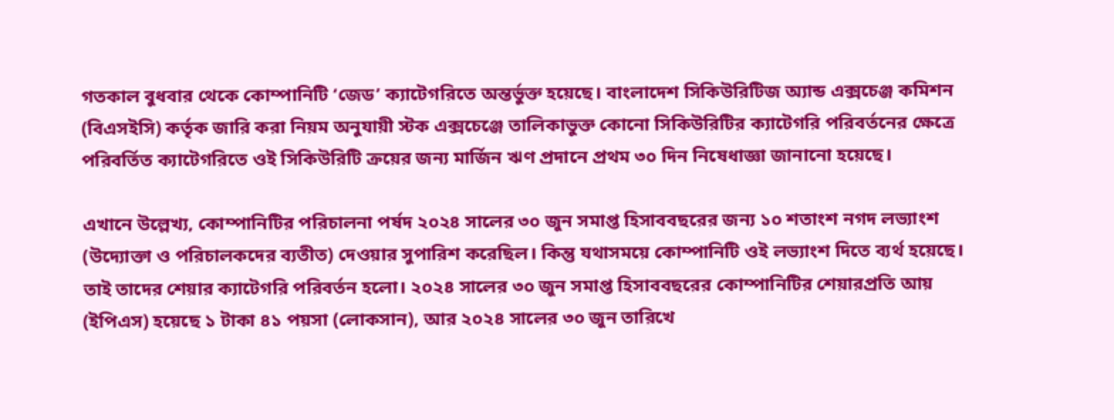গতকাল বুধবার থেকে কোম্পানিটি ‘জেড’ ক্যাটেগরিতে অন্তর্ভুক্ত হয়েছে। বাংলাদেশ সিকিউরিটিজ অ্যান্ড এক্সচেঞ্জ কমিশন (বিএসইসি) কর্তৃক জারি করা নিয়ম অনুযায়ী স্টক এক্সচেঞ্জে তালিকাভুক্ত কোনো সিকিউরিটির ক্যাটেগরি পরিবর্তনের ক্ষেত্রে পরিবর্তিত ক্যাটেগরিতে ওই সিকিউরিটি ক্রয়ের জন্য মার্জিন ঋণ প্রদানে প্রথম ৩০ দিন নিষেধাজ্ঞা জানানো হয়েছে।

এখানে উল্লেখ্য, কোম্পানিটির পরিচালনা পর্ষদ ২০২৪ সালের ৩০ জুন সমাপ্ত হিসাববছরের জন্য ১০ শতাংশ নগদ লভ্যাংশ (উদ্যোক্তা ও পরিচালকদের ব্যতীত) দেওয়ার সুপারিশ করেছিল। কিন্তু যথাসময়ে কোম্পানিটি ওই লভ্যাংশ দিতে ব্যর্থ হয়েছে। তাই তাদের শেয়ার ক্যাটেগরি পরিবর্তন হলো। ২০২৪ সালের ৩০ জুন সমাপ্ত হিসাববছরের কোম্পানিটির শেয়ারপ্রতি আয় (ইপিএস) হয়েছে ১ টাকা ৪১ পয়সা (লোকসান), আর ২০২৪ সালের ৩০ জুন তারিখে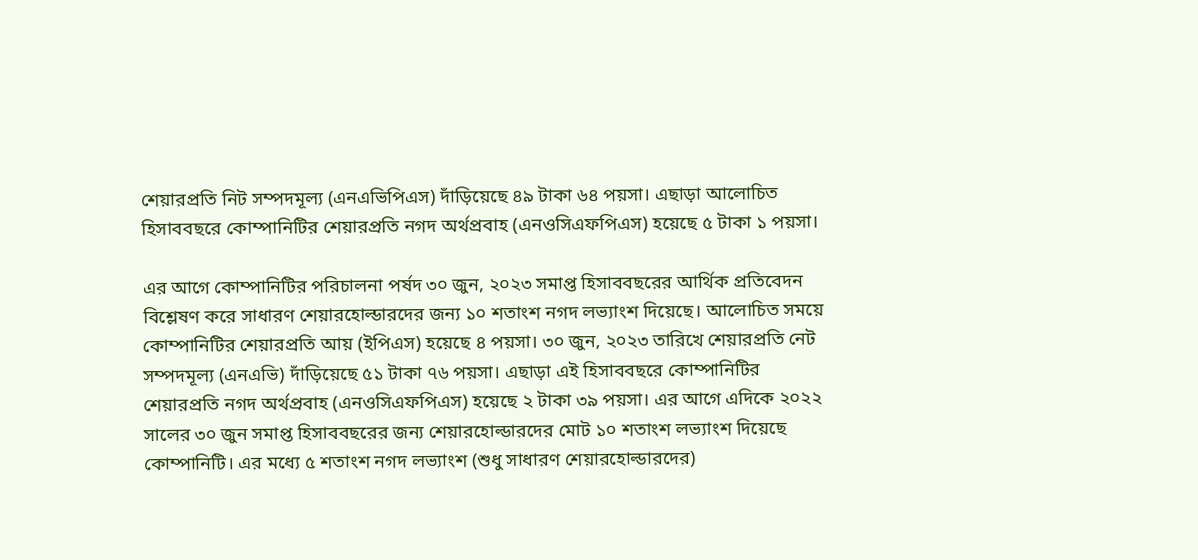শেয়ারপ্রতি নিট সম্পদমূল্য (এনএভিপিএস) দাঁড়িয়েছে ৪৯ টাকা ৬৪ পয়সা। এছাড়া আলোচিত হিসাববছরে কোম্পানিটির শেয়ারপ্রতি নগদ অর্থপ্রবাহ (এনওসিএফপিএস) হয়েছে ৫ টাকা ১ পয়সা।

এর আগে কোম্পানিটির পরিচালনা পর্ষদ ৩০ জুন, ২০২৩ সমাপ্ত হিসাববছরের আর্থিক প্রতিবেদন বিশ্লেষণ করে সাধারণ শেয়ারহোল্ডারদের জন্য ১০ শতাংশ নগদ লভ্যাংশ দিয়েছে। আলোচিত সময়ে কোম্পানিটির শেয়ারপ্রতি আয় (ইপিএস) হয়েছে ৪ পয়সা। ৩০ জুন, ২০২৩ তারিখে শেয়ারপ্রতি নেট সম্পদমূল্য (এনএভি) দাঁড়িয়েছে ৫১ টাকা ৭৬ পয়সা। এছাড়া এই হিসাববছরে কোম্পানিটির শেয়ারপ্রতি নগদ অর্থপ্রবাহ (এনওসিএফপিএস) হয়েছে ২ টাকা ৩৯ পয়সা। এর আগে এদিকে ২০২২ সালের ৩০ জুন সমাপ্ত হিসাববছরের জন্য শেয়ারহোল্ডারদের মোট ১০ শতাংশ লভ্যাংশ দিয়েছে কোম্পানিটি। এর মধ্যে ৫ শতাংশ নগদ লভ্যাংশ (শুধু সাধারণ শেয়ারহোল্ডারদের)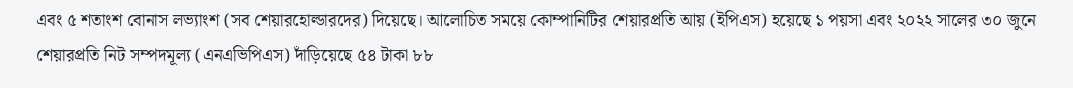এবং ৫ শতাংশ বোনাস লভ্যাংশ (সব শেয়ারহোল্ডারদের) দিয়েছে। আলোচিত সময়ে কোম্পানিটির শেয়ারপ্রতি আয় (ইপিএস) হয়েছে ১ পয়সা এবং ২০২২ সালের ৩০ জুনে শেয়ারপ্রতি নিট সম্পদমূল্য (এনএভিপিএস) দাঁড়িয়েছে ৫৪ টাকা ৮৮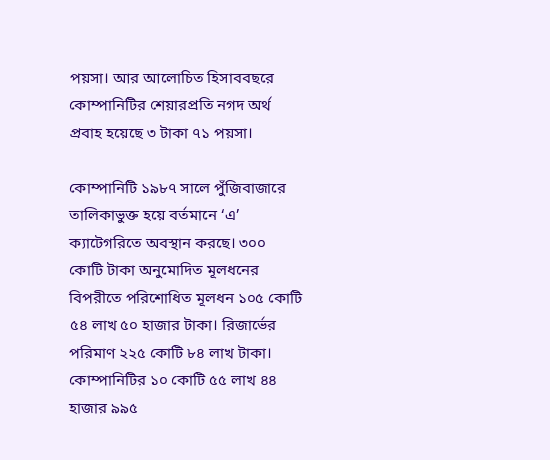পয়সা। আর আলোচিত হিসাববছরে কোম্পানিটির শেয়ারপ্রতি নগদ অর্থ প্রবাহ হয়েছে ৩ টাকা ৭১ পয়সা।

কোম্পানিটি ১৯৮৭ সালে পুঁজিবাজারে তালিকাভুক্ত হয়ে বর্তমানে ‘এ’ ক্যাটেগরিতে অবস্থান করছে। ৩০০ কোটি টাকা অনুমোদিত মূলধনের বিপরীতে পরিশোধিত মূলধন ১০৫ কোটি ৫৪ লাখ ৫০ হাজার টাকা। রিজার্ভের পরিমাণ ২২৫ কোটি ৮৪ লাখ টাকা। কোম্পানিটির ১০ কোটি ৫৫ লাখ ৪৪ হাজার ৯৯৫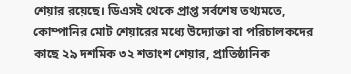শেয়ার রয়েছে। ডিএসই থেকে প্রাপ্ত সর্বশেষ তথ্যমতে, কোম্পানির মোট শেয়ারের মধ্যে উদ্যোক্তা বা পরিচালকদের কাছে ২৯ দশমিক ৩২ শতাংশ শেয়ার, প্রাতিষ্ঠানিক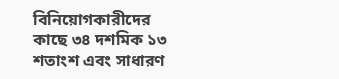বিনিয়োগকারীদের কাছে ৩৪ দশমিক ১৩ শতাংশ এবং সাধারণ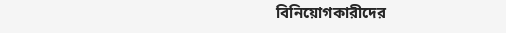বিনিয়োগকারীদের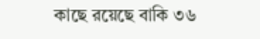কাছে রয়েছে বাকি ৩৬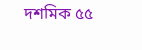দশমিক ৫৫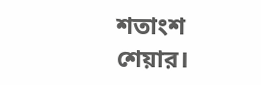শতাংশ শেয়ার।